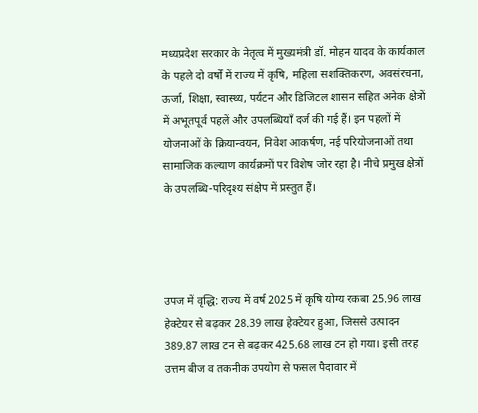मध्यप्रदेश सरकार के नेतृत्व में मुख्यमंत्री डॉ. मोहन यादव के कार्यकाल के पहले दो वर्षों में राज्य में कृषि, महिला सशक्तिकरण, अवसंरचना, ऊर्जा, शिक्षा, स्वास्थ्य, पर्यटन और डिजिटल शासन सहित अनेक क्षेत्रों में अभूतपूर्व पहलें और उपलब्धियाँ दर्ज की गई हैं। इन पहलों में योजनाओं के क्रियान्वयन, निवेश आकर्षण, नई परियोजनाओं तथा सामाजिक कल्याण कार्यक्रमों पर विशेष जोर रहा है। नीचे प्रमुख क्षेत्रों के उपलब्धि-परिदृश्य संक्षेप में प्रस्तुत हैं।




उपज में वृद्धि: राज्य में वर्ष 2025 में कृषि योग्य रकबा 25.96 लाख हेक्टेयर से बढ़कर 28.39 लाख हेक्टेयर हुआ, जिससे उत्पादन 389.87 लाख टन से बढ़कर 425.68 लाख टन हो गया। इसी तरह उत्तम बीज व तकनीक उपयोग से फसल पैदावार में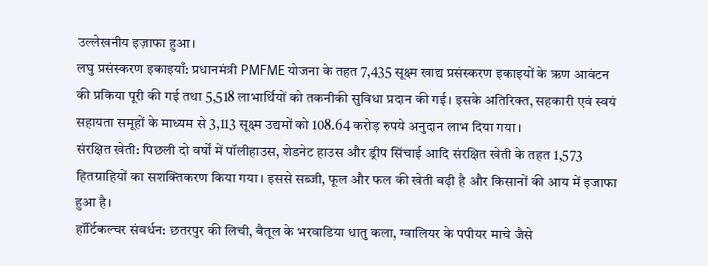उल्लेखनीय इज़ाफा हुआ।
लघु प्रसंस्करण इकाइयाँ: प्रधानमंत्री PMFME योजना के तहत 7,435 सूक्ष्म खाद्य प्रसंस्करण इकाइयों के ऋण आवंटन की प्रकिया पूरी की गई तथा 5,518 लाभार्थियों को तकनीकी सुविधा प्रदान की गई। इसके अतिरिक्त, सहकारी एवं स्वयं सहायता समूहों के माध्यम से 3,113 सूक्ष्म उद्यमों को 108.64 करोड़ रुपये अनुदान लाभ दिया गया।
संरक्षित खेती: पिछली दो वर्षों में पॉलीहाउस, शेडनेट हाउस और ड्रीप सिंचाई आदि संरक्षित खेती के तहत 1,573 हितग्राहियों का सशक्तिकरण किया गया। इससे सब्जी, फूल और फल की खेती बढ़ी है और किसानों की आय में इजाफा हुआ है।
हॉर्टिकल्चर संवर्धन: छतरपुर की लिची, बैतूल के भरवाडिया धातु कला, ग्वालियर के पपीयर माचे जैसे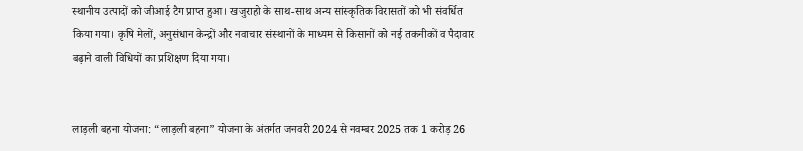स्थानीय उत्पादों को जीआई टैग प्राप्त हुआ। खजुराहो के साथ-साथ अन्य सांस्कृतिक विरासतों को भी संवर्धित किया गया। कृषि मेलों, अनुसंधान केन्द्रों और नवाचार संस्थानों के माध्यम से किसानों को नई तकनीकों व पैदावार बढ़ाने वाली विधियों का प्रशिक्षण दिया गया।


लाड़ली बहना योजना: “लाड़ली बहना” योजना के अंतर्गत जनवरी 2024 से नवम्बर 2025 तक 1 करोड़ 26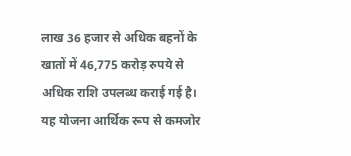लाख 36 हजार से अधिक बहनों के खातों में 46,775 करोड़ रुपये से अधिक राशि उपलब्ध कराई गई है। यह योजना आर्थिक रूप से कमजोर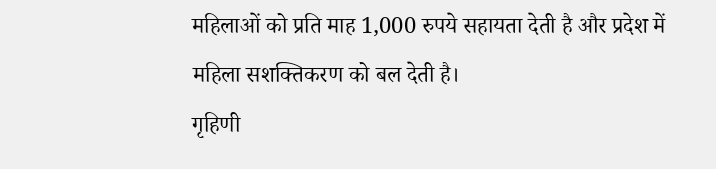महिलाओं को प्रति माह 1,000 रुपये सहायता देती है और प्रदेश में महिला सशक्तिकरण को बल देती है।
गृहिणी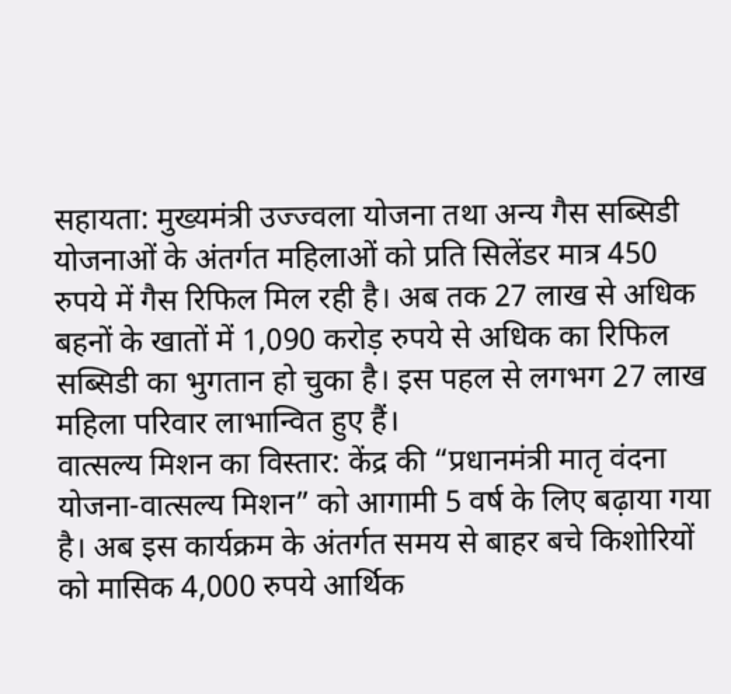सहायता: मुख्यमंत्री उज्ज्वला योजना तथा अन्य गैस सब्सिडी योजनाओं के अंतर्गत महिलाओं को प्रति सिलेंडर मात्र 450 रुपये में गैस रिफिल मिल रही है। अब तक 27 लाख से अधिक बहनों के खातों में 1,090 करोड़ रुपये से अधिक का रिफिल सब्सिडी का भुगतान हो चुका है। इस पहल से लगभग 27 लाख महिला परिवार लाभान्वित हुए हैं।
वात्सल्य मिशन का विस्तार: केंद्र की “प्रधानमंत्री मातृ वंदना योजना-वात्सल्य मिशन” को आगामी 5 वर्ष के लिए बढ़ाया गया है। अब इस कार्यक्रम के अंतर्गत समय से बाहर बचे किशोरियों को मासिक 4,000 रुपये आर्थिक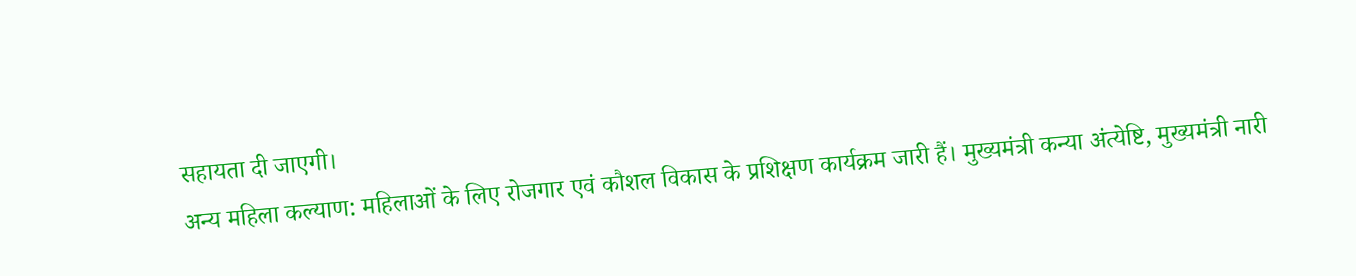सहायता दी जाएगी।
अन्य महिला कल्याण: महिलाओं के लिए रोजगार एवं कौशल विकास के प्रशिक्षण कार्यक्रम जारी हैं। मुख्यमंत्री कन्या अंत्येष्टि, मुख्यमंत्री नारी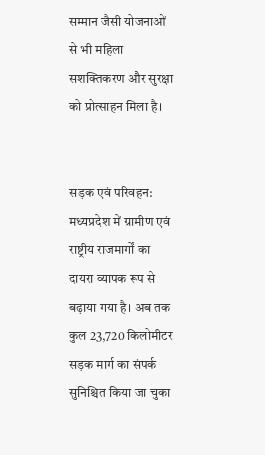सम्मान जैसी योजनाओं से भी महिला सशक्तिकरण और सुरक्षा को प्रोत्साहन मिला है।


सड़क एवं परिवहन: मध्यप्रदेश में ग्रामीण एवं राष्ट्रीय राजमार्गों का दायरा व्यापक रूप से बढ़ाया गया है। अब तक कुल 23,720 किलोमीटर सड़क मार्ग का संपर्क सुनिश्चित किया जा चुका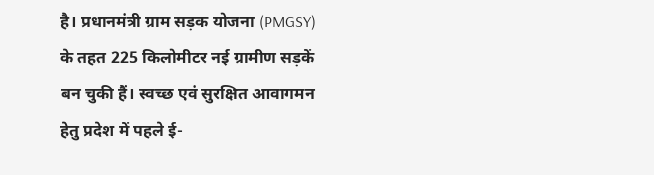है। प्रधानमंत्री ग्राम सड़क योजना (PMGSY) के तहत 225 किलोमीटर नई ग्रामीण सड़कें बन चुकी हैं। स्वच्छ एवं सुरक्षित आवागमन हेतु प्रदेश में पहले ई-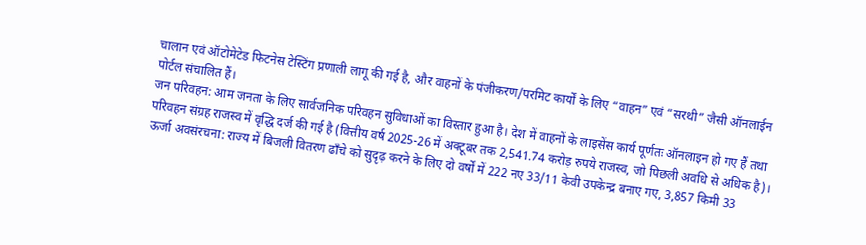चालान एवं ऑटोमेटेड फिटनेस टेस्टिंग प्रणाली लागू की गई है, और वाहनों के पंजीकरण/परमिट कार्यों के लिए “वाहन” एवं “सरथी” जैसी ऑनलाईन पोर्टल संचालित हैं।
जन परिवहन: आम जनता के लिए सार्वजनिक परिवहन सुविधाओं का विस्तार हुआ है। देश में वाहनों के लाइसेंस कार्य पूर्णतः ऑनलाइन हो गए हैं तथा परिवहन संग्रह राजस्व में वृद्धि दर्ज की गई है (वित्तीय वर्ष 2025-26 में अक्टूबर तक 2,541.74 करोड़ रुपये राजस्व, जो पिछली अवधि से अधिक है)।
ऊर्जा अवसंरचना: राज्य में बिजली वितरण ढाँचे को सुदृढ़ करने के लिए दो वर्षों में 222 नए 33/11 केवी उपकेन्द्र बनाए गए, 3,857 किमी 33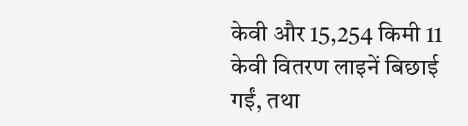केवी और 15,254 किमी 11 केवी वितरण लाइनें बिछाई गईं, तथा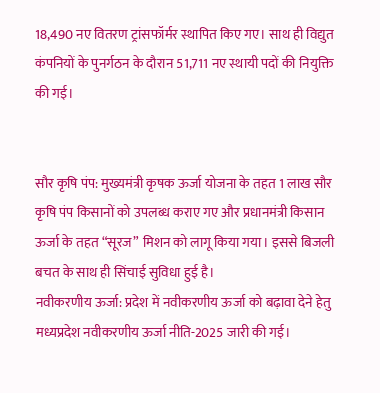18,490 नए वितरण ट्रांसफॉर्मर स्थापित किए गए। साथ ही विद्युत कंपनियों के पुनर्गठन के दौरान 51,711 नए स्थायी पदों की नियुक्ति की गई।


सौर कृषि पंप: मुख्यमंत्री कृषक ऊर्जा योजना के तहत 1 लाख सौर कृषि पंप किसानों को उपलब्ध कराए गए और प्रधानमंत्री किसान ऊर्जा के तहत “सूरज” मिशन को लागू किया गया। इससे बिजली बचत के साथ ही सिंचाई सुविधा हुई है।
नवीकरणीय ऊर्जा: प्रदेश में नवीकरणीय ऊर्जा को बढ़ावा देने हेतु मध्यप्रदेश नवीकरणीय ऊर्जा नीति-2025 जारी की गई।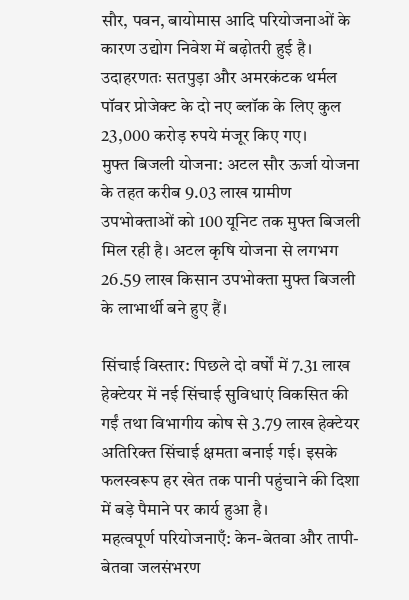सौर, पवन, बायोमास आदि परियोजनाओं के कारण उद्योग निवेश में बढ़ोतरी हुई है। उदाहरणतः सतपुड़ा और अमरकंटक थर्मल पॉवर प्रोजेक्ट के दो नए ब्लॉक के लिए कुल 23,000 करोड़ रुपये मंजूर किए गए।
मुफ्त बिजली योजना: अटल सौर ऊर्जा योजना के तहत करीब 9.03 लाख ग्रामीण उपभोक्ताओं को 100 यूनिट तक मुफ्त बिजली मिल रही है। अटल कृषि योजना से लगभग 26.59 लाख किसान उपभोक्ता मुफ्त बिजली के लाभार्थी बने हुए हैं।

सिंचाई विस्तार: पिछले दो वर्षों में 7.31 लाख हेक्टेयर में नई सिंचाई सुविधाएं विकसित की गईं तथा विभागीय कोष से 3.79 लाख हेक्टेयर अतिरिक्त सिंचाई क्षमता बनाई गई। इसके फलस्वरूप हर खेत तक पानी पहुंचाने की दिशा में बड़े पैमाने पर कार्य हुआ है।
महत्वपूर्ण परियोजनाएँ: केन-बेतवा और तापी-बेतवा जलसंभरण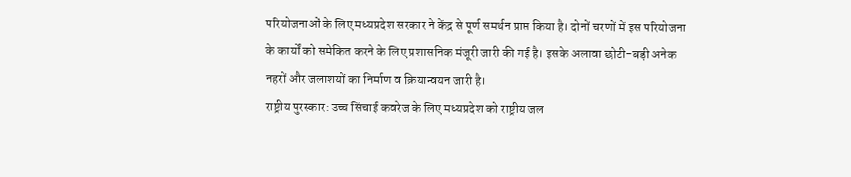परियोजनाओं के लिए मध्यप्रदेश सरकार ने केंद्र से पूर्ण समर्थन प्राप्त किया है। दोनों चरणों में इस परियोजना के कार्यों को समेकित करने के लिए प्रशासनिक मंजूरी जारी की गई है। इसके अलावा छोटी-बड़ी अनेक नहरों और जलाशयों का निर्माण व क्रियान्वयन जारी है।
राष्ट्रीय पुरस्कार: उच्च सिंचाई कवरेज के लिए मध्यप्रदेश को राष्ट्रीय जल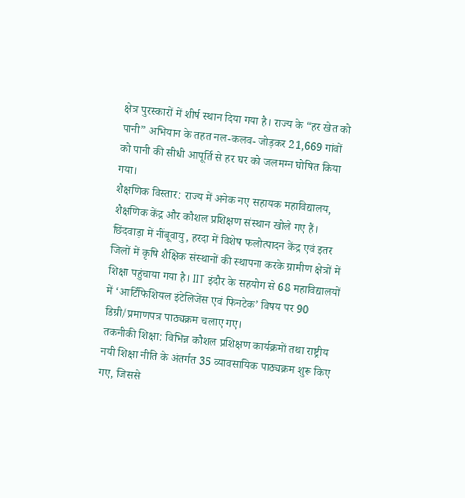क्षेत्र पुरस्कारों में शीर्ष स्थान दिया गया है। राज्य के “हर खेत को पानी” अभियान के तहत नल-कलव- जोड़कर 21,669 गांवों को पानी की सीधी आपूर्ति से हर घर को जलमग्न घोषित किया गया।
शैक्षणिक विस्तार: राज्य में अनेक नए सहायक महाविद्यालय, शैक्षणिक केंद्र और कौशल प्रशिक्षण संस्थान खोले गए हैं। छिंदवाड़ा में नींबूवायु, हरदा में विशेष फलोत्पादन केंद्र एवं इतर जिलों में कृषि शैक्षिक संस्थानों की स्थापना करके ग्रामीण क्षेत्रों में शिक्षा पहुंचाया गया है। IIT इंदौर के सहयोग से 68 महाविद्यालयों में ‘आर्टिफिशियल इंटेलिजेंस एवं फिनटेक’ विषय पर 90 डिग्री/प्रमाणपत्र पाठ्यक्रम चलाए गए।
तकनीकी शिक्षा: विभिन्न कौशल प्रशिक्षण कार्यक्रमों तथा राष्ट्रीय नयी शिक्षा नीति के अंतर्गत 35 व्यावसायिक पाठ्यक्रम शुरू किए गए, जिससे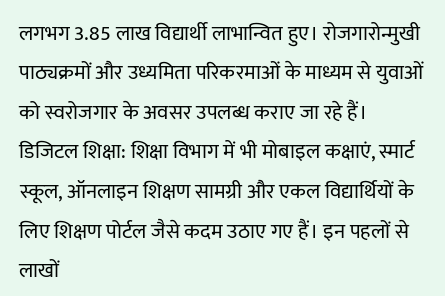लगभग 3.85 लाख विद्यार्थी लाभान्वित हुए। रोजगारोन्मुखी पाठ्यक्रमों और उध्यमिता परिकरमाओं के माध्यम से युवाओं को स्वरोजगार के अवसर उपलब्ध कराए जा रहे हैं।
डिजिटल शिक्षा: शिक्षा विभाग में भी मोबाइल कक्षाएं, स्मार्ट स्कूल, ऑनलाइन शिक्षण सामग्री और एकल विद्यार्थियों के लिए शिक्षण पोर्टल जैसे कदम उठाए गए हैं। इन पहलों से लाखों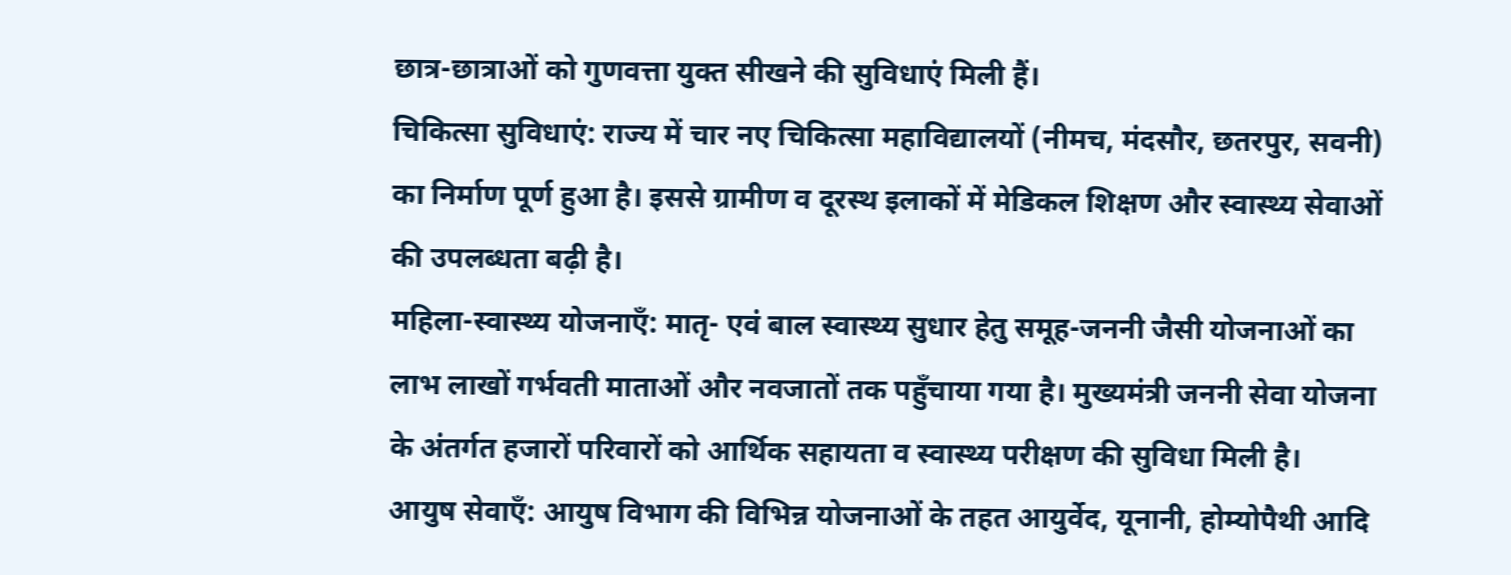छात्र-छात्राओं को गुणवत्ता युक्त सीखने की सुविधाएं मिली हैं।
चिकित्सा सुविधाएं: राज्य में चार नए चिकित्सा महाविद्यालयों (नीमच, मंदसौर, छतरपुर, सवनी) का निर्माण पूर्ण हुआ है। इससे ग्रामीण व दूरस्थ इलाकों में मेडिकल शिक्षण और स्वास्थ्य सेवाओं की उपलब्धता बढ़ी है।
महिला-स्वास्थ्य योजनाएँ: मातृ- एवं बाल स्वास्थ्य सुधार हेतु समूह-जननी जैसी योजनाओं का लाभ लाखों गर्भवती माताओं और नवजातों तक पहुँचाया गया है। मुख्यमंत्री जननी सेवा योजना के अंतर्गत हजारों परिवारों को आर्थिक सहायता व स्वास्थ्य परीक्षण की सुविधा मिली है।
आयुष सेवाएँ: आयुष विभाग की विभिन्न योजनाओं के तहत आयुर्वेद, यूनानी, होम्योपैथी आदि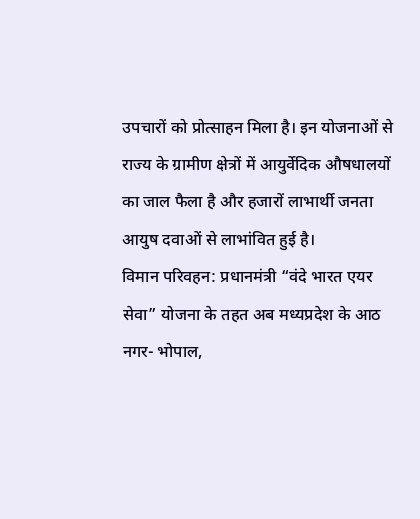उपचारों को प्रोत्साहन मिला है। इन योजनाओं से राज्य के ग्रामीण क्षेत्रों में आयुर्वेदिक औषधालयों का जाल फैला है और हजारों लाभार्थी जनता आयुष दवाओं से लाभांवित हुई है।
विमान परिवहन: प्रधानमंत्री “वंदे भारत एयर सेवा” योजना के तहत अब मध्यप्रदेश के आठ नगर- भोपाल,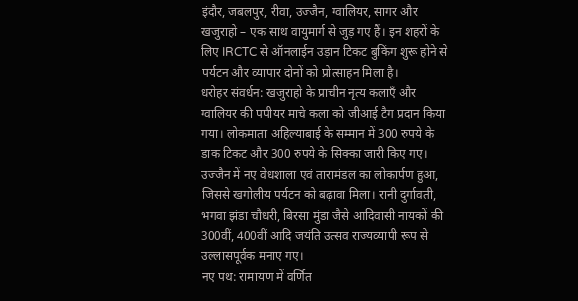इंदौर, जबलपुर, रीवा, उज्जैन, ग्वालियर, सागर और खजुराहो – एक साथ वायुमार्ग से जुड़ गए हैं। इन शहरों के लिए IRCTC से ऑनलाईन उड़ान टिकट बुकिंग शुरू होने से पर्यटन और व्यापार दोनों को प्रोत्साहन मिला है।
धरोहर संवर्धन: खजुराहो के प्राचीन नृत्य कलाएँ और ग्वालियर की पपीयर माचे कला को जीआई टैग प्रदान किया गया। लोकमाता अहिल्याबाई के सम्मान में 300 रुपये के डाक टिकट और 300 रुपये के सिक्का जारी किए गए। उज्जैन में नए वेधशाला एवं तारामंडल का लोकार्पण हुआ, जिससे खगोलीय पर्यटन को बढ़ावा मिला। रानी दुर्गावती, भगवा झंडा चौधरी, बिरसा मुंडा जैसे आदिवासी नायकों की 300वीं, 400वीं आदि जयंति उत्सव राज्यव्यापी रूप से उल्लासपूर्वक मनाए गए।
नए पथ: रामायण में वर्णित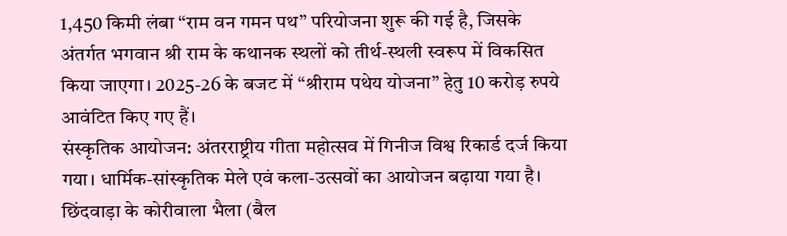1,450 किमी लंबा “राम वन गमन पथ” परियोजना शुरू की गई है, जिसके अंतर्गत भगवान श्री राम के कथानक स्थलों को तीर्थ-स्थली स्वरूप में विकसित किया जाएगा। 2025-26 के बजट में “श्रीराम पथेय योजना” हेतु 10 करोड़ रुपये आवंटित किए गए हैं।
संस्कृतिक आयोजन: अंतरराष्ट्रीय गीता महोत्सव में गिनीज विश्व रिकार्ड दर्ज किया गया। धार्मिक-सांस्कृतिक मेले एवं कला-उत्सवों का आयोजन बढ़ाया गया है। छिंदवाड़ा के कोरीवाला भैला (बैल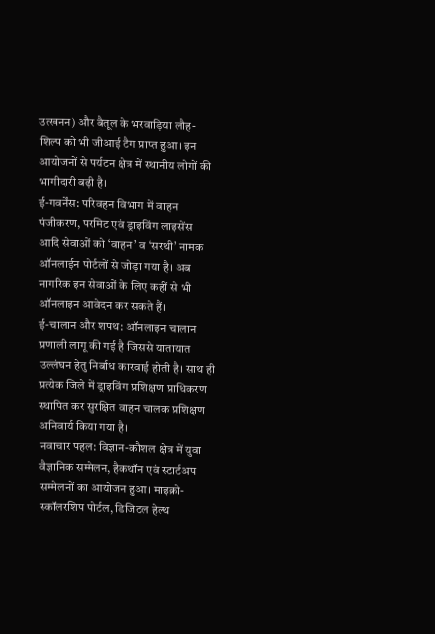उत्खनन) और बैतूल के भरवाड़िया लौह-शिल्प को भी जीआई टैग प्राप्त हुआ। इन आयोजनों से पर्यटन क्षेत्र में स्थानीय लोगों की भागीदारी बढ़ी है।
ई-गवर्नेंस: परिवहन विभाग में वाहन पंजीकरण, परमिट एवं ड्राइविंग लाइसेंस आदि सेवाओं को ‘वाहन’ व ‘सरथी’ नामक ऑनलाईन पोर्टलों से जोड़ा गया है। अब नागरिक इन सेवाओं के लिए कहीं से भी ऑनलाइन आवेदन कर सकते हैं।
ई-चालान और शपथ: ऑनलाइन चालान प्रणाली लागू की गई है जिससे यातायात उल्लंघन हेतु निर्बाध कारवाई होती है। साथ ही प्रत्येक जिले में ड्राइविंग प्रशिक्षण प्राधिकरण स्थापित कर सुरक्षित वाहन चालक प्रशिक्षण अनिवार्य किया गया है।
नवाचार पहल: विज्ञान-कौशल क्षेत्र में युवा वैज्ञानिक सम्मेलन, हैकथॉन एवं स्टार्टअप सम्मेलनों का आयोजन हुआ। माइक्रो-स्कॉलरशिप पोर्टल, डिजिटल हेल्थ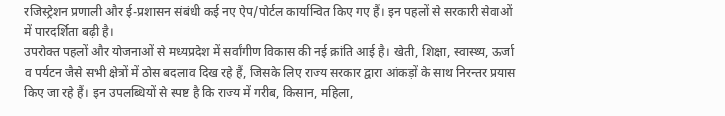रजिस्ट्रेशन प्रणाली और ई-प्रशासन संबंधी कई नए ऐप/पोर्टल कार्यान्वित किए गए हैं। इन पहलों से सरकारी सेवाओं में पारदर्शिता बढ़ी है।
उपरोक्त पहलों और योजनाओं से मध्यप्रदेश में सर्वांगीण विकास की नई क्रांति आई है। खेती, शिक्षा, स्वास्थ्य, ऊर्जा व पर्यटन जैसे सभी क्षेत्रों में ठोस बदलाव दिख रहे हैं, जिसके लिए राज्य सरकार द्वारा आंकड़ों के साथ निरन्तर प्रयास किए जा रहे हैं। इन उपलब्धियों से स्पष्ट है कि राज्य में गरीब, किसान, महिला,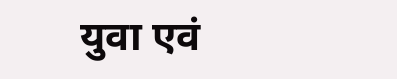युवा एवं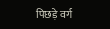पिछड़े वर्ग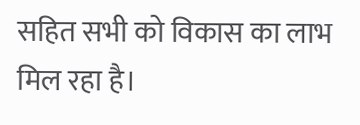सहित सभी को विकास का लाभ मिल रहा है।